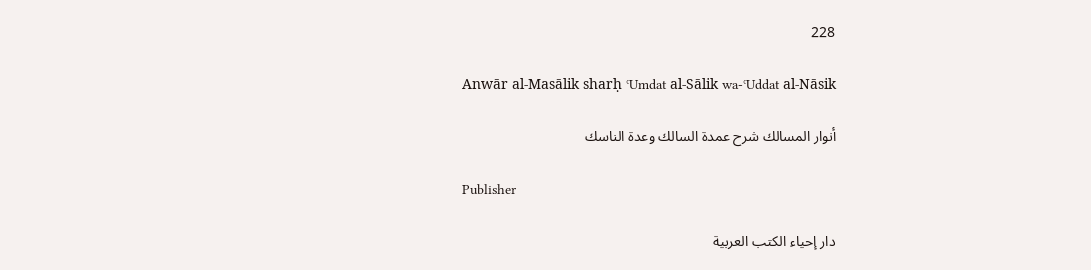228

Anwār al-Masālik sharḥ ʿUmdat al-Sālik wa-ʿUddat al-Nāsik

أنوار المسالك شرح عمدة السالك وعدة الناسك

Publisher

دار إحياء الكتب العربية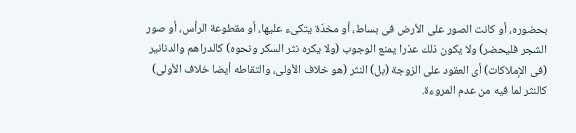بحضوره، أو كانت الصور على الأرض فى بساط، أو مخدّة يتكىء عليها، أو مقطوعة الرأس، أو صور الشجر فليحضر) ولا يكون ذلك عذرا يمنع الوجوب (ولا يكره نثر السكر ونحوه) كالدراهم والدنانير (فى الإملاكات) أى العقود على الزوجة (بل) النثر (هو خلاف الأولى، والتقاطه أيضا خلاف الأولى) كالنثر لما فيه من عدم المروءة.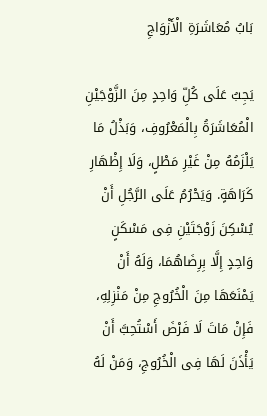بَابُ مُعَاشَرَةِ الْأَزْوَاجِ

يَجِبُ عَلَى كُلِّ وَاحِدٍ مِنَ الزَّوْجَيْنِ الْمُعَاشَرَةُ بِالْمَعْرُوفِ، وَبَذْلُ مَا يَلْزَمُهُ مِنْ غَيْرِ مَطْلٍ، وَلَا إِظْهَارِ كَرَاهَةٍ. وَيَحْرُمُ عَلَى الرَّجُلِ أَنْ يُسْكِنَ زَوْجَتَيْنِ فِى مَسْكَنٍ وَاحِدٍ إِلَّا بِرِضَاهُمَا، وَلَهُ أَنْ يَمْنَعَهَا مِنَ الْخُرُوجِ مِنْ مَنْزِلِهِ، فَإِنْ مَاتَ لَا فَرْضَ أَسْتُحِبَّ أَنْ يَأْذَنَ لَهَا فِى الْخُرُوجِ، وَمَنْ لَهُ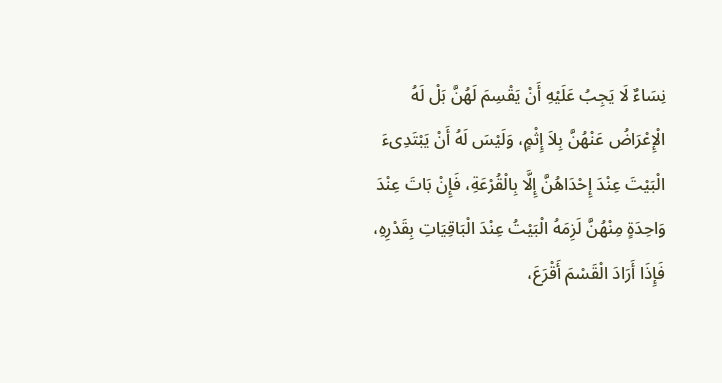نِسَاءٌ لَا يَجِبُ عَلَيْهِ أَنْ يَقْسِمَ لَهُنَّ بَلْ لَهُ الْإِعْرَاضُ عَنْهُنَّ بِلاَ إِثْمٍ، وَلَيْسَ لَهُ أَنْ يَبْتَدِىءَ الْبَيْتَ عِنْدَ إِحْدَاهُنَّ إِلَّا بِالْقُرْعَةِ، فَإِنْ بَاتَ عِنْدَ وَاحِدَةٍ مِنْهُنَّ لَزِمَهُ الْبَيْتُ عِنْدَ الْبَاقِيَاتِ بِقَدْرِهِ، فَإِذَا أَرَادَ الْقَسْمَ أَقْرَعَ،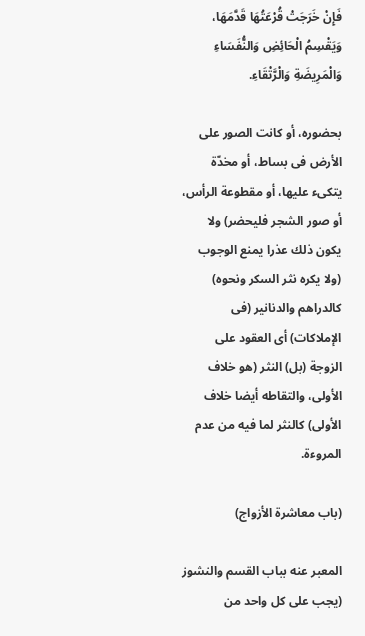فَإِنْ خَرَجَتْ قُرْعَتُهَا قَدَّمَهَا، وَيَقْسِمُ الْحَائِضِ وَالنُّفَسَاءِ وَالْمَرِيضَةِ وَالْرَّتْقَاءِ.

بحضوره، أو كانت الصور على الأرض فى بساط، أو مخدّة يتكىء عليها، أو مقطوعة الرأس، أو صور الشجر فليحضر) ولا يكون ذلك عذرا يمنع الوجوب (ولا يكره نثر السكر ونحوه) كالدراهم والدنانير (فى الإملاكات) أى العقود على الزوجة (بل) النثر (هو خلاف الأولى، والتقاطه أيضا خلاف الأولى) كالنثر لما فيه من عدم المروءة.

(باب معاشرة الأزواج)

المعبر عنه بباب القسم والنشوز (يجب على كل واحد من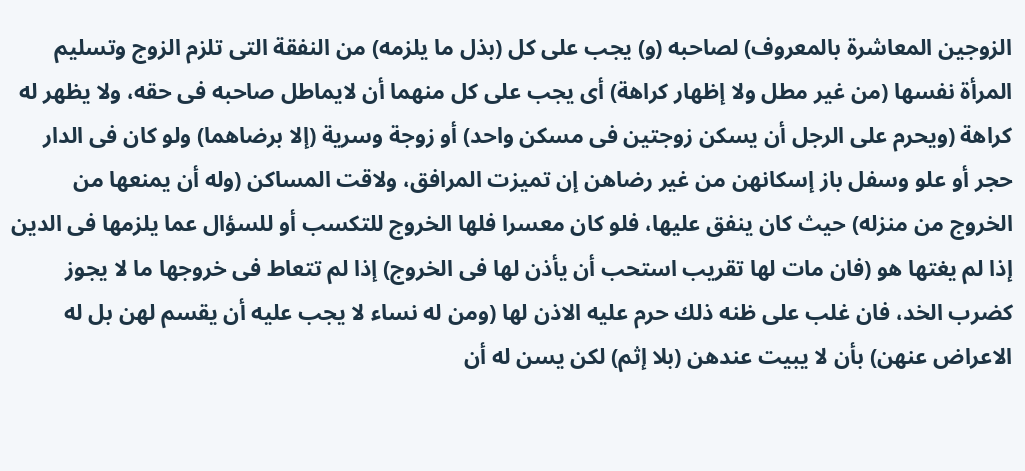الزوجين المعاشرة بالمعروف) لصاحبه (و) يجب على كل (بذل ما يلزمه) من النفقة التى تلزم الزوج وتسليم المرأة نفسها (من غير مطل ولا إظهار كراهة) أى يجب على كل منهما أن لايماطل صاحبه فى حقه، ولا يظهر له كراهة (ويحرم على الرجل أن يسكن زوجتين فى مسكن واحد) أو زوجة وسرية (إلا برضاهما) ولو كان فى الدار حجر أو علو وسفل باز إسكانهن من غير رضاهن إن تميزت المرافق، ولاقت المساكن (وله أن يمنعها من الخروج من منزله) حيث كان ينفق عليها، فلو كان معسرا فلها الخروج للتكسب أو للسؤال عما يلزمها فى الدين إذا لم يغتها هو (فان مات لها تقريب استحب أن يأذن لها فى الخروج) إذا لم تتعاط فى خروجها ما لا يجوز كضرب الخد، فان غلب على ظنه ذلك حرم عليه الاذن لها (ومن له نساء لا يجب عليه أن يقسم لهن بل له الاعراض عنهن) بأن لا يبيت عندهن (بلا إثم) لكن يسن له أن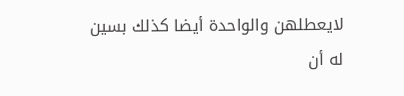لايعطلهن والواحدة أيضا كذلك بسين له أن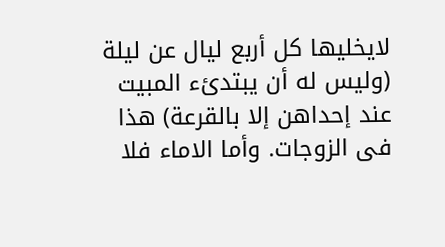لايخليها كل أربع ليال عن ليلة (وليس له أن يبتدئء المبيت عند إحداهن إلا بالقرعة) هذا فى الزوجات. وأما الاماء فلا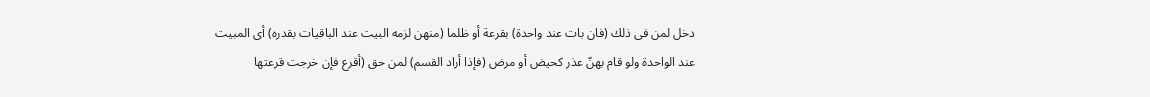دخل لمن فى ذلك (فان بات عند واحدة) بقرعة أو ظلما (منهن لزمه البيت عند الباقيات بقدره) أى المبيت عند الواحدة ولو قام بهنّ عذر كحيض أو مرض (فإذا أراد القسم) لمن حق (أقرع فإن خرجت قرعتها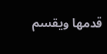قدمها ويقسم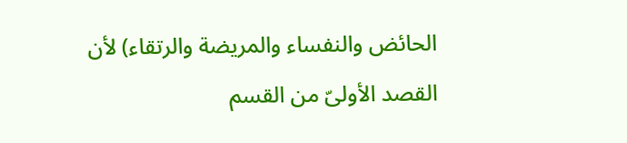الحائض والنفساء والمريضة والرتقاء) لأن القصد الأولىّ من القسم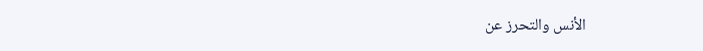الأنس والتحرز عن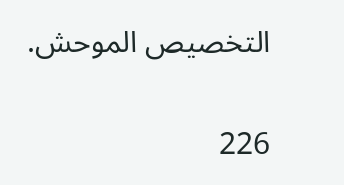التخصيص الموحش.

226